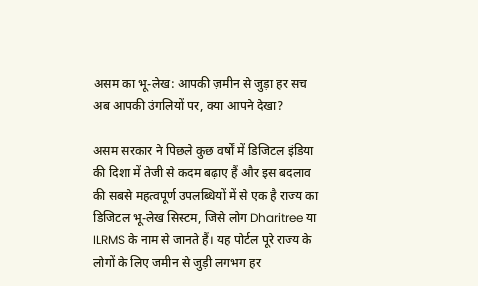असम का भू-लेख: आपकी ज़मीन से जुड़ा हर सच अब आपकी उंगलियों पर, क्या आपने देखा?

असम सरकार ने पिछले कुछ वर्षों में डिजिटल इंडिया की दिशा में तेजी से कदम बढ़ाए हैं और इस बदलाव की सबसे महत्वपूर्ण उपलब्धियों में से एक है राज्य का डिजिटल भू-लेख सिस्टम, जिसे लोग Dharitree या ILRMS के नाम से जानते हैं। यह पोर्टल पूरे राज्य के लोगों के लिए जमीन से जुड़ी लगभग हर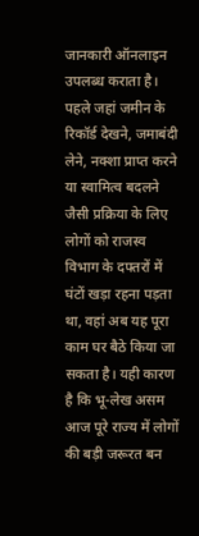जानकारी ऑनलाइन उपलब्ध कराता है। पहले जहां जमीन के रिकॉर्ड देखने, जमाबंदी लेने, नक्शा प्राप्त करने या स्वामित्व बदलने जैसी प्रक्रिया के लिए लोगों को राजस्व विभाग के दफ्तरों में घंटों खड़ा रहना पड़ता था, वहां अब यह पूरा काम घर बैठे किया जा सकता है। यही कारण है कि भू-लेख असम आज पूरे राज्य में लोगों की बड़ी जरूरत बन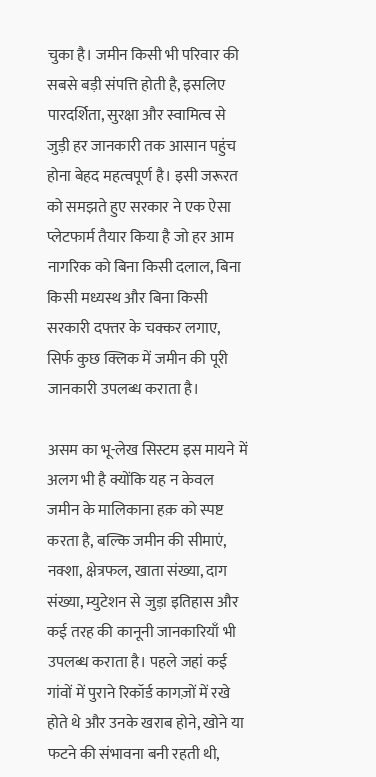चुका है। जमीन किसी भी परिवार की सबसे बड़ी संपत्ति होती है, इसलिए पारदर्शिता, सुरक्षा और स्वामित्व से जुड़ी हर जानकारी तक आसान पहुंच होना बेहद महत्वपूर्ण है। इसी जरूरत को समझते हुए सरकार ने एक ऐसा प्लेटफार्म तैयार किया है जो हर आम नागरिक को बिना किसी दलाल, बिना किसी मध्यस्थ और बिना किसी सरकारी दफ्तर के चक्कर लगाए, सिर्फ कुछ क्लिक में जमीन की पूरी जानकारी उपलब्ध कराता है।

असम का भू-लेख सिस्टम इस मायने में अलग भी है क्योंकि यह न केवल जमीन के मालिकाना हक़ को स्पष्ट करता है, बल्कि जमीन की सीमाएं, नक्शा, क्षेत्रफल, खाता संख्या, दाग संख्या, म्युटेशन से जुड़ा इतिहास और कई तरह की कानूनी जानकारियाँ भी उपलब्ध कराता है। पहले जहां कई गांवों में पुराने रिकॉर्ड कागज़ों में रखे होते थे और उनके खराब होने, खोने या फटने की संभावना बनी रहती थी,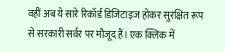वहीं अब ये सारे रिकॉर्ड डिजिटाइज होकर सुरक्षित रूप से सरकारी सर्वर पर मौजूद हैं। एक क्लिक में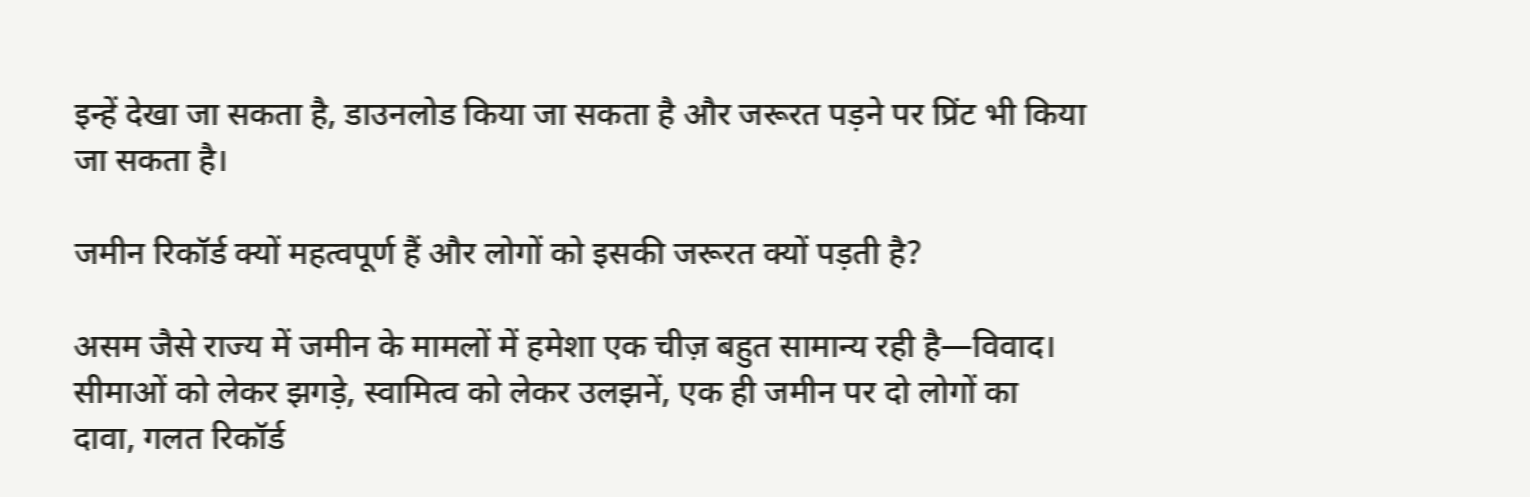इन्हें देखा जा सकता है, डाउनलोड किया जा सकता है और जरूरत पड़ने पर प्रिंट भी किया जा सकता है।

जमीन रिकॉर्ड क्यों महत्वपूर्ण हैं और लोगों को इसकी जरूरत क्यों पड़ती है?

असम जैसे राज्य में जमीन के मामलों में हमेशा एक चीज़ बहुत सामान्य रही है—विवाद। सीमाओं को लेकर झगड़े, स्वामित्व को लेकर उलझनें, एक ही जमीन पर दो लोगों का दावा, गलत रिकॉर्ड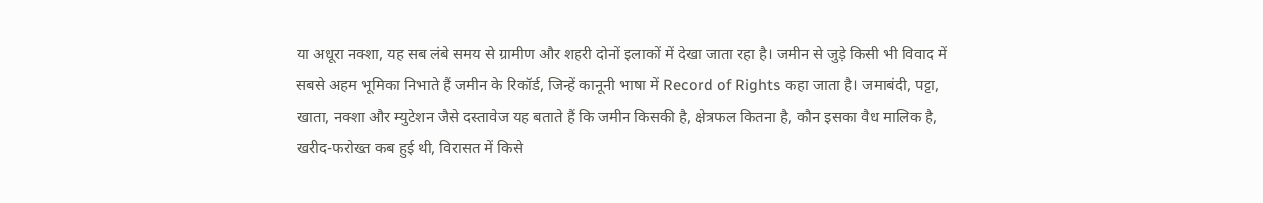या अधूरा नक्शा, यह सब लंबे समय से ग्रामीण और शहरी दोनों इलाकों में देखा जाता रहा है। जमीन से जुड़े किसी भी विवाद में सबसे अहम भूमिका निभाते हैं जमीन के रिकॉर्ड, जिन्हें कानूनी भाषा में Record of Rights कहा जाता है। जमाबंदी, पट्टा, खाता, नक्शा और म्युटेशन जैसे दस्तावेज यह बताते हैं कि जमीन किसकी है, क्षेत्रफल कितना है, कौन इसका वैध मालिक है, खरीद-फरोख्त कब हुई थी, विरासत में किसे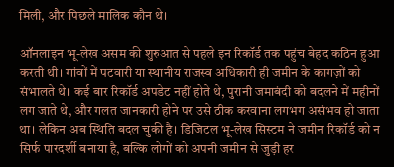मिली, और पिछले मालिक कौन थे।

ऑनलाइन भू-लेख असम की शुरुआत से पहले इन रिकॉर्ड तक पहुंच बेहद कठिन हुआ करती थी। गांवों में पटवारी या स्थानीय राजस्व अधिकारी ही जमीन के कागज़ों को संभालते थे। कई बार रिकॉर्ड अपडेट नहीं होते थे, पुरानी जमाबंदी को बदलने में महीनों लग जाते थे, और गलत जानकारी होने पर उसे ठीक करवाना लगभग असंभव हो जाता था। लेकिन अब स्थिति बदल चुकी है। डिजिटल भू-लेख सिस्टम ने जमीन रिकॉर्ड को न सिर्फ पारदर्शी बनाया है, बल्कि लोगों को अपनी जमीन से जुड़ी हर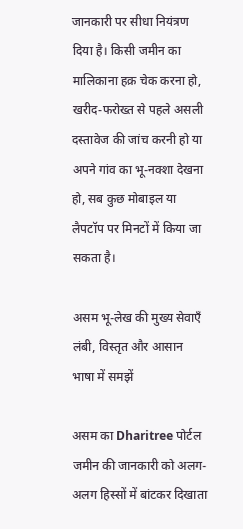जानकारी पर सीधा नियंत्रण दिया है। किसी जमीन का मालिकाना हक़ चेक करना हो, खरीद-फरोख्त से पहले असली दस्तावेज की जांच करनी हो या अपने गांव का भू-नक्शा देखना हो, सब कुछ मोबाइल या लैपटॉप पर मिनटों में किया जा सकता है।

असम भू-लेख की मुख्य सेवाएँ लंबी, विस्तृत और आसान भाषा में समझें

असम का Dharitree पोर्टल जमीन की जानकारी को अलग-अलग हिस्सों में बांटकर दिखाता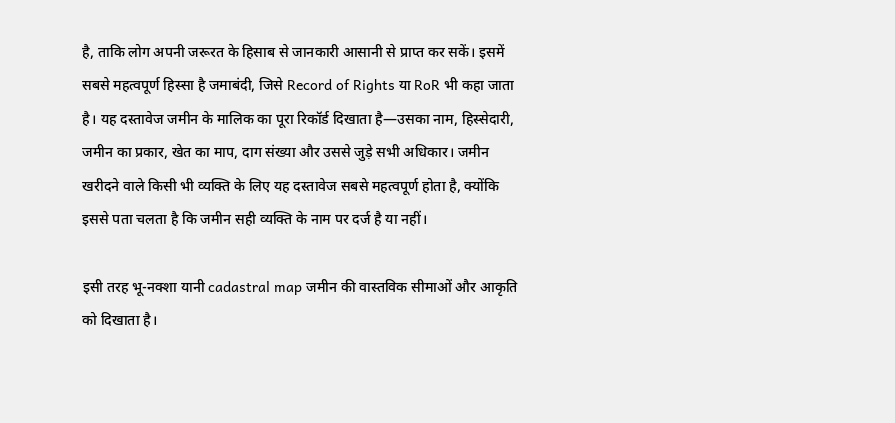है, ताकि लोग अपनी जरूरत के हिसाब से जानकारी आसानी से प्राप्त कर सकें। इसमें सबसे महत्वपूर्ण हिस्सा है जमाबंदी, जिसे Record of Rights या RoR भी कहा जाता है। यह दस्तावेज जमीन के मालिक का पूरा रिकॉर्ड दिखाता है—उसका नाम, हिस्सेदारी, जमीन का प्रकार, खेत का माप, दाग संख्या और उससे जुड़े सभी अधिकार। जमीन खरीदने वाले किसी भी व्यक्ति के लिए यह दस्तावेज सबसे महत्वपूर्ण होता है, क्योंकि इससे पता चलता है कि जमीन सही व्यक्ति के नाम पर दर्ज है या नहीं।

इसी तरह भू-नक्शा यानी cadastral map जमीन की वास्तविक सीमाओं और आकृति को दिखाता है।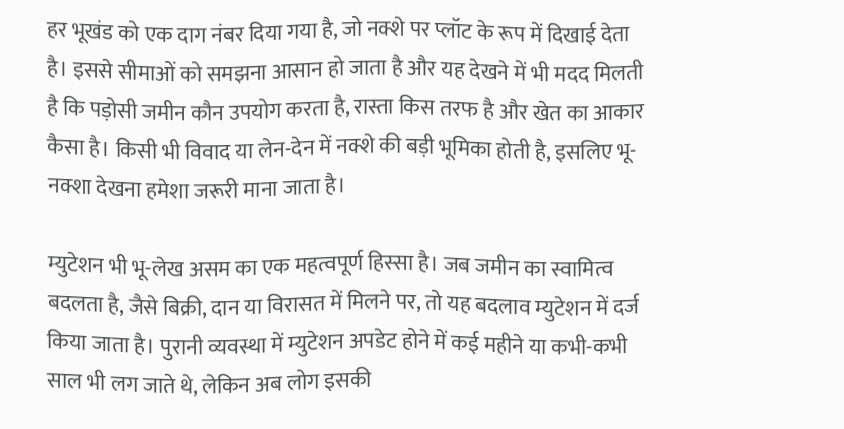हर भूखंड को एक दाग नंबर दिया गया है, जो नक्शे पर प्लॉट के रूप में दिखाई देता है। इससे सीमाओं को समझना आसान हो जाता है और यह देखने में भी मदद मिलती है कि पड़ोसी जमीन कौन उपयोग करता है, रास्ता किस तरफ है और खेत का आकार कैसा है। किसी भी विवाद या लेन-देन में नक्शे की बड़ी भूमिका होती है, इसलिए भू-नक्शा देखना हमेशा जरूरी माना जाता है।

म्युटेशन भी भू-लेख असम का एक महत्वपूर्ण हिस्सा है। जब जमीन का स्वामित्व बदलता है, जैसे बिक्री, दान या विरासत में मिलने पर, तो यह बदलाव म्युटेशन में दर्ज किया जाता है। पुरानी व्यवस्था में म्युटेशन अपडेट होने में कई महीने या कभी-कभी साल भी लग जाते थे, लेकिन अब लोग इसकी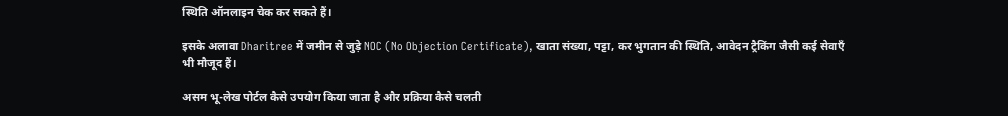स्थिति ऑनलाइन चेक कर सकते हैं।

इसके अलावा Dharitree में जमीन से जुड़े NOC (No Objection Certificate), खाता संख्या, पट्टा, कर भुगतान की स्थिति, आवेदन ट्रैकिंग जैसी कई सेवाएँ भी मौजूद हैं।

असम भू-लेख पोर्टल कैसे उपयोग किया जाता है और प्रक्रिया कैसे चलती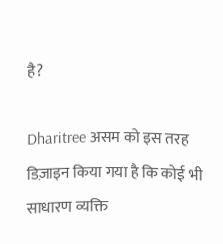है?

Dharitree असम को इस तरह डिज़ाइन किया गया है कि कोई भी साधारण व्यक्ति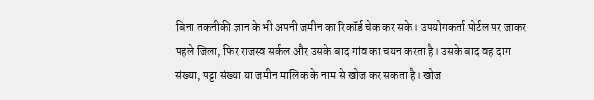बिना तकनीकी ज्ञान के भी अपनी जमीन का रिकॉर्ड चेक कर सके। उपयोगकर्ता पोर्टल पर जाकर पहले जिला, फिर राजस्व सर्कल और उसके बाद गांव का चयन करता है। उसके बाद वह दाग संख्या, पट्टा संख्या या जमीन मालिक के नाम से खोज कर सकता है। खोज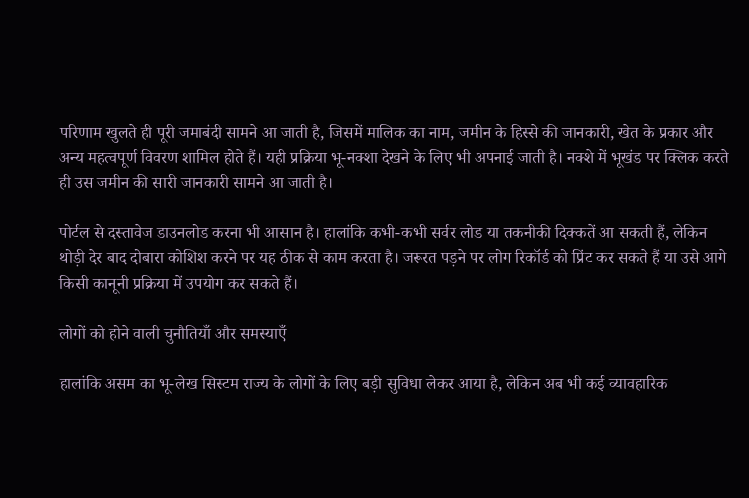परिणाम खुलते ही पूरी जमाबंदी सामने आ जाती है, जिसमें मालिक का नाम, जमीन के हिस्से की जानकारी, खेत के प्रकार और अन्य महत्वपूर्ण विवरण शामिल होते हैं। यही प्रक्रिया भू-नक्शा देखने के लिए भी अपनाई जाती है। नक्शे में भूखंड पर क्लिक करते ही उस जमीन की सारी जानकारी सामने आ जाती है।

पोर्टल से दस्तावेज डाउनलोड करना भी आसान है। हालांकि कभी-कभी सर्वर लोड या तकनीकी दिक्कतें आ सकती हैं, लेकिन थोड़ी देर बाद दोबारा कोशिश करने पर यह ठीक से काम करता है। जरूरत पड़ने पर लोग रिकॉर्ड को प्रिंट कर सकते हैं या उसे आगे किसी कानूनी प्रक्रिया में उपयोग कर सकते हैं।

लोगों को होने वाली चुनौतियाँ और समस्याएँ

हालांकि असम का भू-लेख सिस्टम राज्य के लोगों के लिए बड़ी सुविधा लेकर आया है, लेकिन अब भी कई व्यावहारिक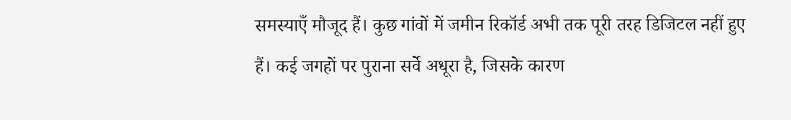समस्याएँ मौजूद हैं। कुछ गांवों में जमीन रिकॉर्ड अभी तक पूरी तरह डिजिटल नहीं हुए हैं। कई जगहों पर पुराना सर्वे अधूरा है, जिसके कारण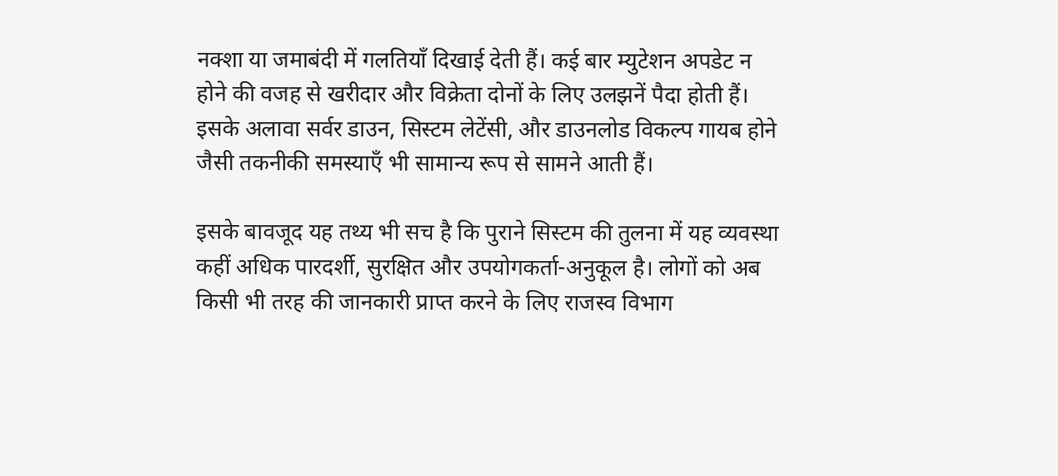नक्शा या जमाबंदी में गलतियाँ दिखाई देती हैं। कई बार म्युटेशन अपडेट न होने की वजह से खरीदार और विक्रेता दोनों के लिए उलझनें पैदा होती हैं। इसके अलावा सर्वर डाउन, सिस्टम लेटेंसी, और डाउनलोड विकल्प गायब होने जैसी तकनीकी समस्याएँ भी सामान्य रूप से सामने आती हैं।

इसके बावजूद यह तथ्य भी सच है कि पुराने सिस्टम की तुलना में यह व्यवस्था कहीं अधिक पारदर्शी, सुरक्षित और उपयोगकर्ता-अनुकूल है। लोगों को अब किसी भी तरह की जानकारी प्राप्त करने के लिए राजस्व विभाग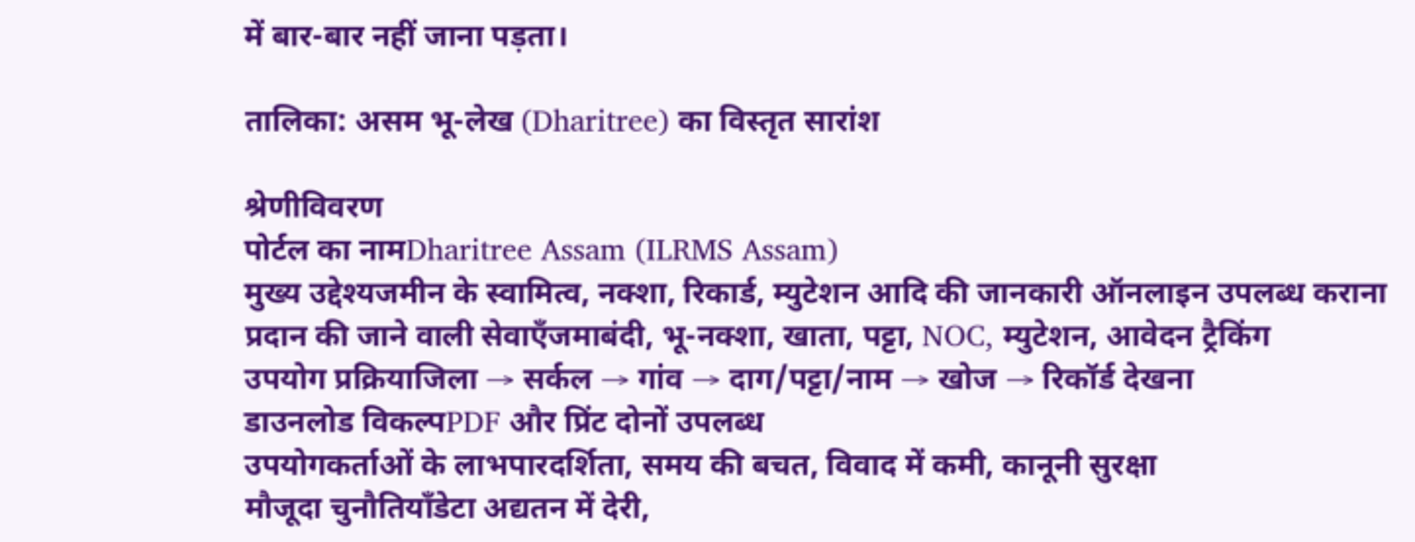में बार-बार नहीं जाना पड़ता।

तालिका: असम भू-लेख (Dharitree) का विस्तृत सारांश

श्रेणीविवरण
पोर्टल का नामDharitree Assam (ILRMS Assam)
मुख्य उद्देश्यजमीन के स्वामित्व, नक्शा, रिकार्ड, म्युटेशन आदि की जानकारी ऑनलाइन उपलब्ध कराना
प्रदान की जाने वाली सेवाएँजमाबंदी, भू-नक्शा, खाता, पट्टा, NOC, म्युटेशन, आवेदन ट्रैकिंग
उपयोग प्रक्रियाजिला → सर्कल → गांव → दाग/पट्टा/नाम → खोज → रिकॉर्ड देखना
डाउनलोड विकल्पPDF और प्रिंट दोनों उपलब्ध
उपयोगकर्ताओं के लाभपारदर्शिता, समय की बचत, विवाद में कमी, कानूनी सुरक्षा
मौजूदा चुनौतियाँडेटा अद्यतन में देरी,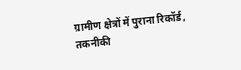ग्रामीण क्षेत्रों में पुराना रिकॉर्ड, तकनीकी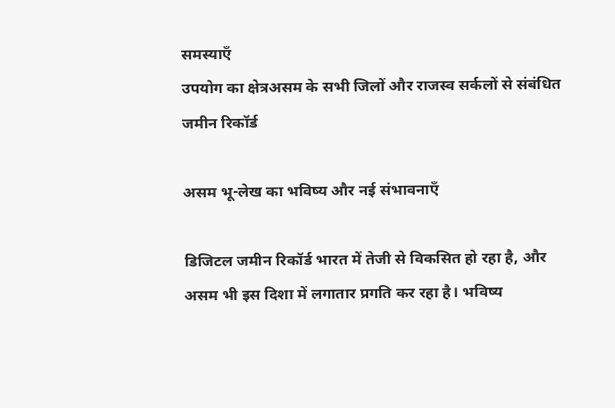समस्याएँ
उपयोग का क्षेत्रअसम के सभी जिलों और राजस्व सर्कलों से संबंधित जमीन रिकॉर्ड

असम भू-लेख का भविष्य और नई संभावनाएँ

डिजिटल जमीन रिकॉर्ड भारत में तेजी से विकसित हो रहा है, और असम भी इस दिशा में लगातार प्रगति कर रहा है। भविष्य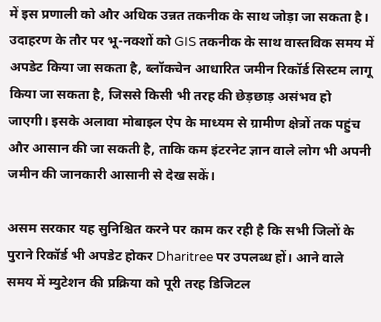में इस प्रणाली को और अधिक उन्नत तकनीक के साथ जोड़ा जा सकता है। उदाहरण के तौर पर भू-नक्शों को GIS तकनीक के साथ वास्तविक समय में अपडेट किया जा सकता है, ब्लॉकचेन आधारित जमीन रिकॉर्ड सिस्टम लागू किया जा सकता है, जिससे किसी भी तरह की छेड़छाड़ असंभव हो जाएगी। इसके अलावा मोबाइल ऐप के माध्यम से ग्रामीण क्षेत्रों तक पहुंच और आसान की जा सकती है, ताकि कम इंटरनेट ज्ञान वाले लोग भी अपनी जमीन की जानकारी आसानी से देख सकें।

असम सरकार यह सुनिश्चित करने पर काम कर रही है कि सभी जिलों के पुराने रिकॉर्ड भी अपडेट होकर Dharitree पर उपलब्ध हों। आने वाले समय में म्युटेशन की प्रक्रिया को पूरी तरह डिजिटल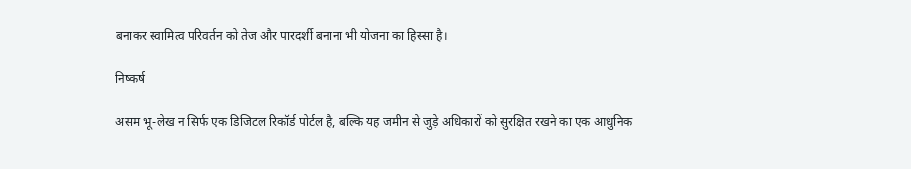बनाकर स्वामित्व परिवर्तन को तेज और पारदर्शी बनाना भी योजना का हिस्सा है।

निष्कर्ष

असम भू-लेख न सिर्फ एक डिजिटल रिकॉर्ड पोर्टल है, बल्कि यह जमीन से जुड़े अधिकारों को सुरक्षित रखने का एक आधुनिक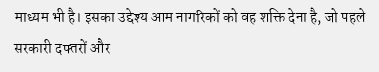माध्यम भी है। इसका उद्देश्य आम नागरिकों को वह शक्ति देना है, जो पहले सरकारी दफ्तरों और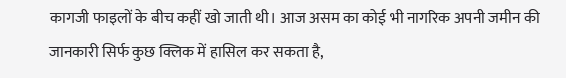कागजी फाइलों के बीच कहीं खो जाती थी। आज असम का कोई भी नागरिक अपनी जमीन की जानकारी सिर्फ कुछ क्लिक में हासिल कर सकता है,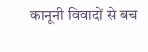कानूनी विवादों से बच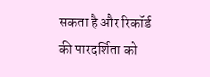सकता है और रिकॉर्ड की पारदर्शिता को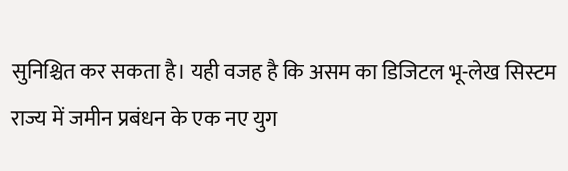सुनिश्चित कर सकता है। यही वजह है कि असम का डिजिटल भू-लेख सिस्टम राज्य में जमीन प्रबंधन के एक नए युग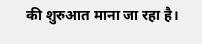की शुरुआत माना जा रहा है।